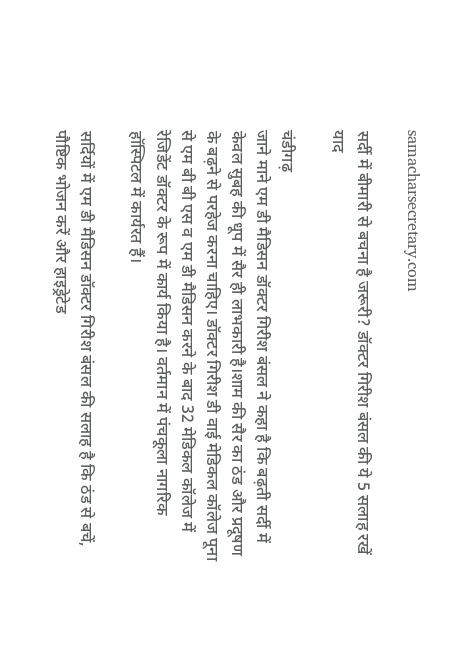samacharsecretary.com

सर्दी में बीमारी से बचना है जरूरी? डॉक्टर गिरीश बंसल की ये 5 सलाह रखें याद

चंडीगढ़
जाने माने एम डी मैडिसन डॉक्टर गिरीश बंसल ने कहा है कि बढ़ती सर्दी में केवल सुबह की धूप में सैर ही लाभकारी है।शाम की सैर का ठंड और प्रदूषण के बढ़ने से परहेज करना चाहिए। डॉक्टर गिरीश डी वाई मेडिकल कॉलेज पूना से एम बी बी एस व एम डी मैडिसन करने के बाद 32 मेडिकल कॉलेज में रेजिडेंट डॉक्टर के रूप में कार्य किया है। वर्तमान में पंचकूला नागरिक हॉस्पिटल में कार्यरत हैं।

सर्दियों में एम डी मैडिसन डॉक्टर गिरीश बंसल की सलाह है कि ठंड से बचें, पौष्टिक भोजन करें और हाइड्रेटेड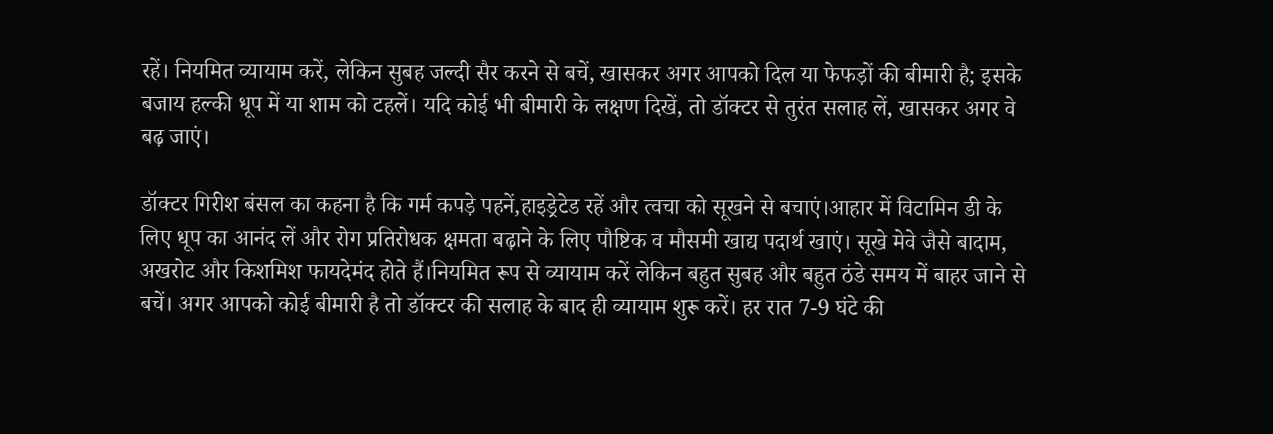रहें। नियमित व्यायाम करें, लेकिन सुबह जल्दी सैर करने से बचें, खासकर अगर आपको दिल या फेफड़ों की बीमारी है; इसके बजाय हल्की धूप में या शाम को टहलें। यदि कोई भी बीमारी के लक्षण दिखें, तो डॉक्टर से तुरंत सलाह लें, खासकर अगर वे बढ़ जाएं।

डॉक्टर गिरीश बंसल का कहना है कि गर्म कपड़े पहनें,हाइड्रेटेड रहें और त्वचा को सूखने से बचाएं।आहार में विटामिन डी के लिए धूप का आनंद लें और रोग प्रतिरोधक क्षमता बढ़ाने के लिए पौष्टिक व मौसमी खाद्य पदार्थ खाएं। सूखे मेवे जैसे बादाम, अखरोट और किशमिश फायदेमंद होते हैं।नियमित रूप से व्यायाम करें लेकिन बहुत सुबह और बहुत ठंडे समय में बाहर जाने से बचें। अगर आपको कोई बीमारी है तो डॉक्टर की सलाह के बाद ही व्यायाम शुरू करें। हर रात 7-9 घंटे की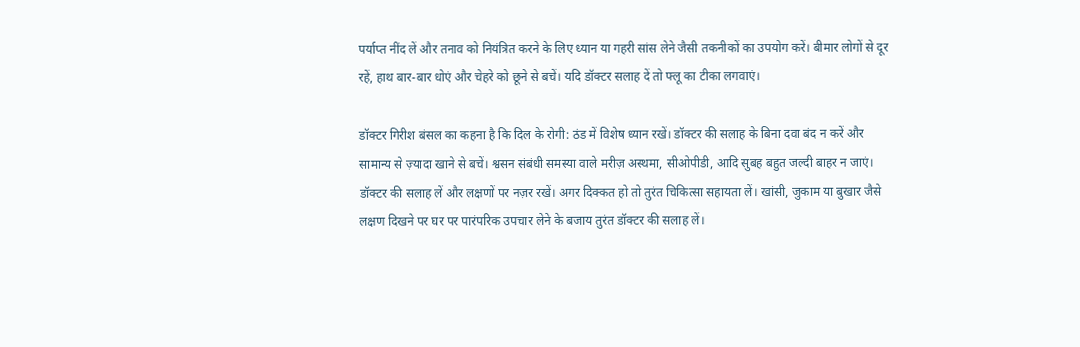पर्याप्त नींद लें और तनाव को नियंत्रित करने के लिए ध्यान या गहरी सांस लेने जैसी तकनीकों का उपयोग करें। बीमार लोगों से दूर रहें, हाथ बार-बार धोएं और चेहरे को छूने से बचें। यदि डॉक्टर सलाह दें तो फ्लू का टीका लगवाएं।

डॉक्टर गिरीश बंसल का कहना है कि दिल के रोगी: ठंड में विशेष ध्यान रखें। डॉक्टर की सलाह के बिना दवा बंद न करें और सामान्य से ज़्यादा खाने से बचें। श्वसन संबंधी समस्या वाले मरीज़ अस्थमा, सीओपीडी, आदि सुबह बहुत जल्दी बाहर न जाएं। डॉक्टर की सलाह लें और लक्षणों पर नज़र रखें। अगर दिक्कत हो तो तुरंत चिकित्सा सहायता लें। खांसी, जुकाम या बुखार जैसे लक्षण दिखने पर घर पर पारंपरिक उपचार लेने के बजाय तुरंत डॉक्टर की सलाह लें।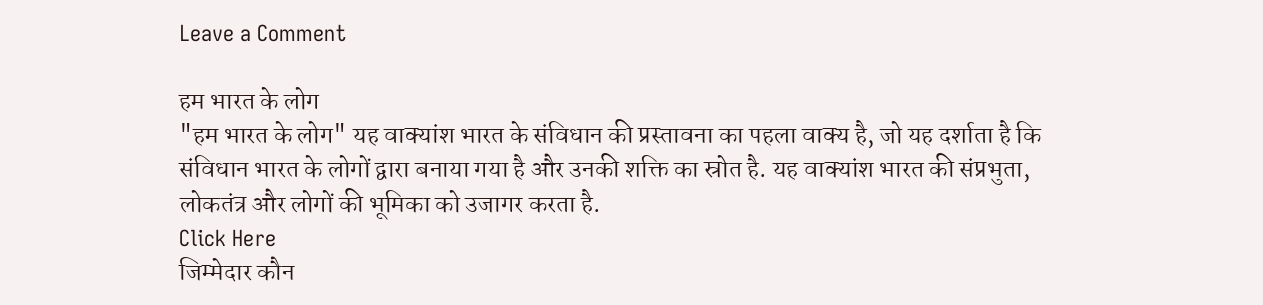Leave a Comment

हम भारत के लोग
"हम भारत के लोग" यह वाक्यांश भारत के संविधान की प्रस्तावना का पहला वाक्य है, जो यह दर्शाता है कि संविधान भारत के लोगों द्वारा बनाया गया है और उनकी शक्ति का स्रोत है. यह वाक्यांश भारत की संप्रभुता, लोकतंत्र और लोगों की भूमिका को उजागर करता है.
Click Here
जिम्मेदार कौन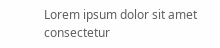Lorem ipsum dolor sit amet consectetur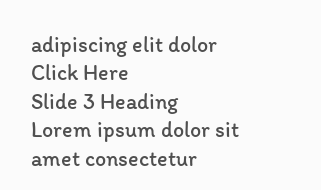adipiscing elit dolor
Click Here
Slide 3 Heading
Lorem ipsum dolor sit amet consectetur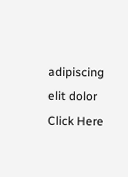adipiscing elit dolor
Click Here